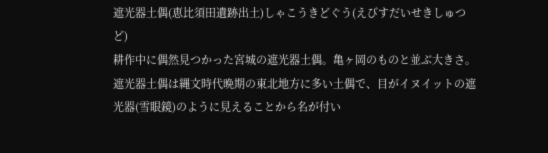遮光器土偶(恵比須田遺跡出土)しゃこうきどぐう(えびすだいせきしゅつど)
耕作中に偶然見つかった宮城の遮光器土偶。亀ヶ岡のものと並ぶ大きさ。
遮光器土偶は縄文時代晩期の東北地方に多い土偶で、目がイヌイットの遮光器(雪眼鏡)のように見えることから名が付い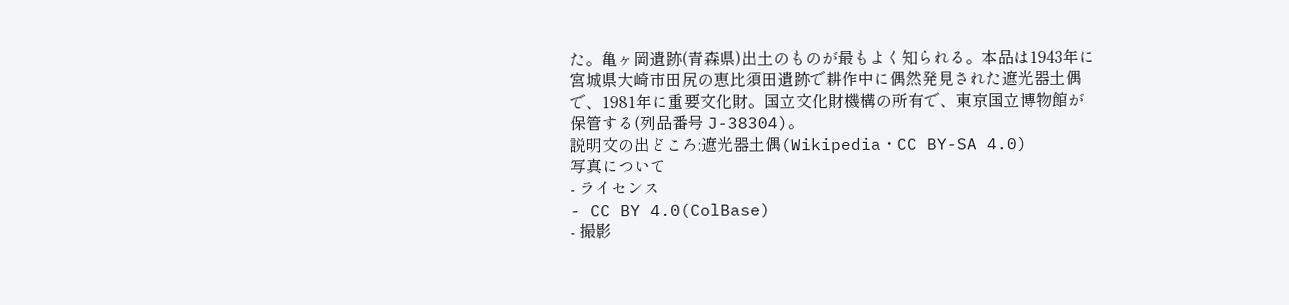た。亀ヶ岡遺跡(青森県)出土のものが最もよく知られる。本品は1943年に宮城県大崎市田尻の恵比須田遺跡で耕作中に偶然発見された遮光器土偶で、1981年に重要文化財。国立文化財機構の所有で、東京国立博物館が保管する(列品番号 J-38304)。
説明文の出どころ:遮光器土偶(Wikipedia・CC BY-SA 4.0)
写真について
- ライセンス
- CC BY 4.0(ColBase)
- 撮影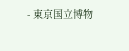- 東京国立博物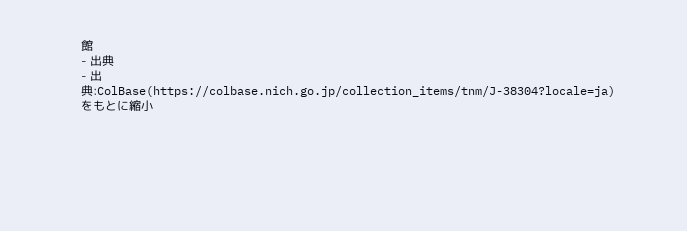館
- 出典
- 出典:ColBase(https://colbase.nich.go.jp/collection_items/tnm/J-38304?locale=ja)をもとに縮小